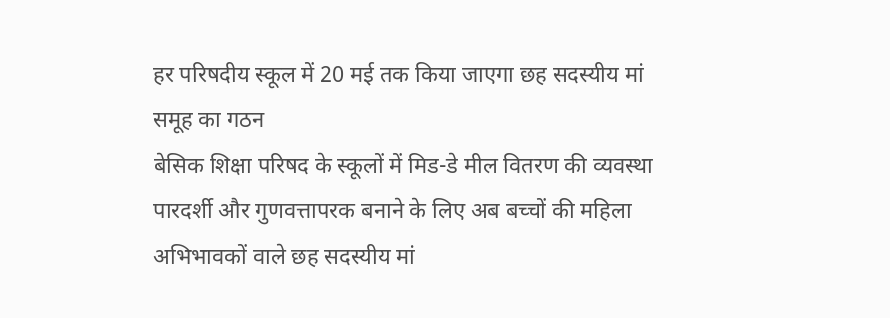हर परिषदीय स्कूल में 20 मई तक किया जाएगा छह सदस्यीय मां समूह का गठन
बेसिक शिक्षा परिषद के स्कूलों में मिड-डे मील वितरण की व्यवस्था पारदर्शी और गुणवत्तापरक बनाने के लिए अब बच्चों की महिला अभिभावकों वाले छह सदस्यीय मां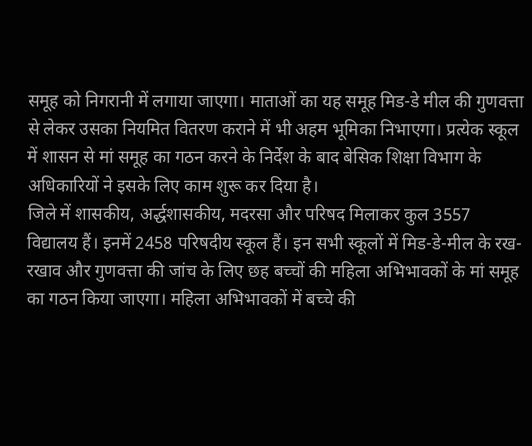समूह को निगरानी में लगाया जाएगा। माताओं का यह समूह मिड-डे मील की गुणवत्ता से लेकर उसका नियमित वितरण कराने में भी अहम भूमिका निभाएगा। प्रत्येक स्कूल में शासन से मां समूह का गठन करने के निर्देश के बाद बेसिक शिक्षा विभाग के अधिकारियों ने इसके लिए काम शुरू कर दिया है।
जिले में शासकीय, अर्द्धशासकीय, मदरसा और परिषद मिलाकर कुल 3557 विद्यालय हैं। इनमें 2458 परिषदीय स्कूल हैं। इन सभी स्कूलों में मिड-डे-मील के रख-रखाव और गुणवत्ता की जांच के लिए छह बच्चों की महिला अभिभावकों के मां समूह का गठन किया जाएगा। महिला अभिभावकों में बच्चे की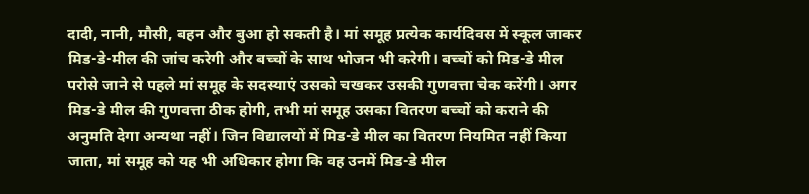दादी, नानी, मौसी, बहन और बुआ हो सकती है। मां समूह प्रत्येक कार्यदिवस में स्कूल जाकर मिड-डे-मील की जांच करेगी और बच्चों के साथ भोजन भी करेगी। बच्चों को मिड-डे मील परोसे जाने से पहले मां समूह के सदस्याएं उसको चखकर उसकी गुणवत्ता चेक करेंगी। अगर मिड-डे मील की गुणवत्ता ठीक होगी, तभी मां समूह उसका वितरण बच्चों को कराने की अनुमति देगा अन्यथा नहीं। जिन विद्यालयों में मिड-डे मील का वितरण नियमित नहीं किया जाता, मां समूह को यह भी अधिकार होगा कि वह उनमें मिड-डे मील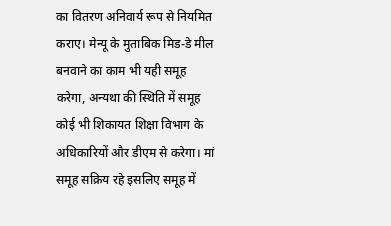का वितरण अनिवार्य रूप से नियमित कराए। मेन्यू के मुताबिक मिड-डे मील बनवाने का काम भी यही समूह करेगा, अन्यथा की स्थिति में समूह कोई भी शिकायत शिक्षा विभाग के अधिकारियों और डीएम से करेगा। मां समूह सक्रिय रहे इसलिए समूह में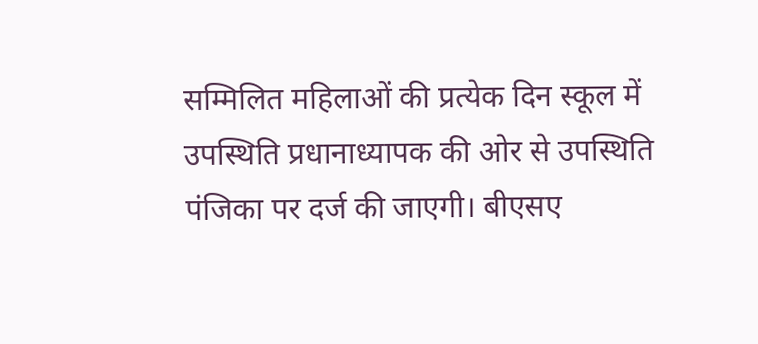सम्मिलित महिलाओं की प्रत्येक दिन स्कूल में उपस्थिति प्रधानाध्यापक की ओर से उपस्थिति पंजिका पर दर्ज की जाएगी। बीएसए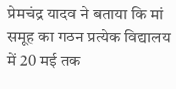प्रेमचंद्र यादव ने बताया कि मां समूह का गठन प्रत्येक विद्यालय में 20 मई तक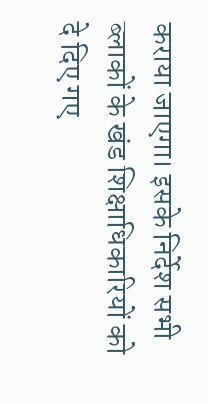कराया जाएगा। इसके निर्देश सभी ब्लाकों के खंड शिक्षाधिकारियों को दे दिए गए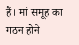हैं। मां समूह का गठन होने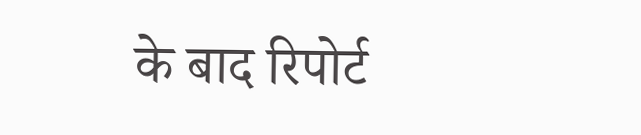के बाद रिपोर्ट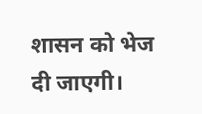शासन को भेज दी जाएगी।